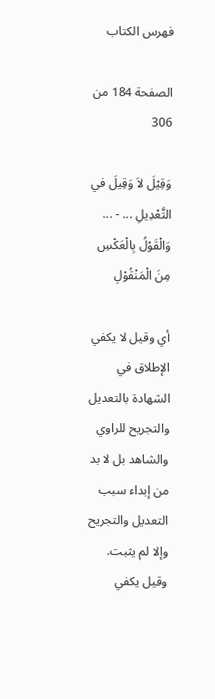فهرس الكتاب

الصفحة 184 من 306

وَقِيْلَ لاَ وَقِيلَ في التَّعْدِيلِ ... - ... وَالْقَوْلُ بِالْعَكْسِ مِنَ الْمَنْقُوْلِ

أي وقيل لا يكفي الإطلاق في الشهادة بالتعديل والتجريح للراوي والشاهد بل لا بد من إبداء سبب التعديل والتجريح وإلا لم يثبت. وقيل يكفي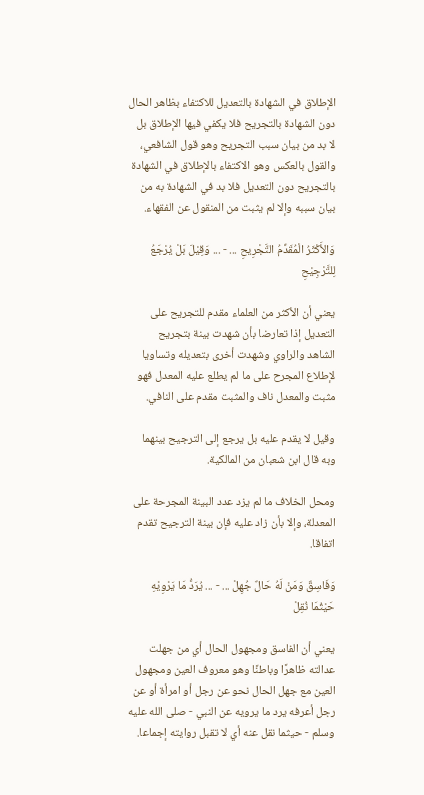الإطلاق في الشهادة بالتعديل للاكتفاء بظاهر الحال دون الشهادة بالتجريح فلا يكفي فيها الإطلاق بل لا بد من بيان سبب التجريح وهو قول الشافعي، والقول بالعكس وهو الاكتفاء بالإطلاق في الشهادة بالتجريح دون التعديل فلا بد في الشهادة به من بيان سببه وإلا لم يثبت من المنقول عن الفقهاء.

وَالأَكْثَرُ الْمُقَدِّمُ التَّجْرِيحِ ... - ... وَقِيْلَ بَلْ يُرْجَعُ لِلتَّرْجِيْحِ

يعني أن الأكثر من العلماء مقدم للتجريح على التعديل إذا تعارضا بأن شهدت بينة بتجريح الشاهد والراوي وشهدت أخرى بتعديله وتساويا لإطلاع المجرح على ما لم يطلع عليه المعدل فهو مثبت والمعدل ناف والمثبت مقدم على النافي.

وقيل لا يقدم عليه بل يرجع إلى الترجيح بينهما وبه قال ابن شعبان من المالكية.

ومحل الخلاف ما لم يزد عدد البينة المجرحة على المعدلة، وإلا بأن زاد عليه فإن بينة الترجيح تقدم اتفاقا.

وَفَاسِقٌ وَمَنْ لَهُ حَالٌ جُهِلْ ... - ... يُرَدُّ مَا يَرْوِيْهِ حَيْثُمَا نُقِلْ

يعني أن الفاسق ومجهول الحال أي من جهلت عدالته ظاهرًا وباطنًا وهو معروف العين ومجهول العين مع جهل الحال نحو عن رجل أو امرأة أو عن رجل أعرفه يرد ما يرويه عن النبي - صلى الله عليه وسلم - حيثما نقل عنه أي لا تقبل روايته إجماعا.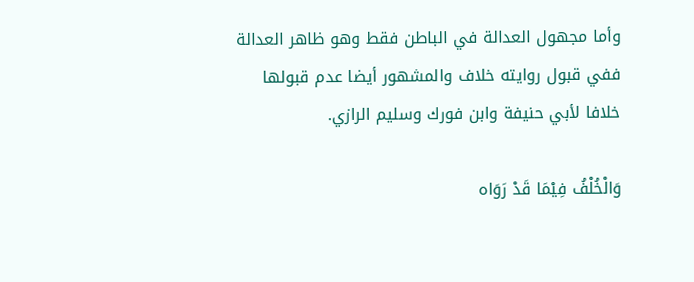وأما مجهول العدالة في الباطن فقط وهو ظاهر العدالة ففي قبول روايته خلاف والمشهور أيضا عدم قبولها خلافا لأبي حنيفة وابن فورك وسليم الرازي.

وَالْخُلْفُ فِيْمَا قَدْ رَوَاه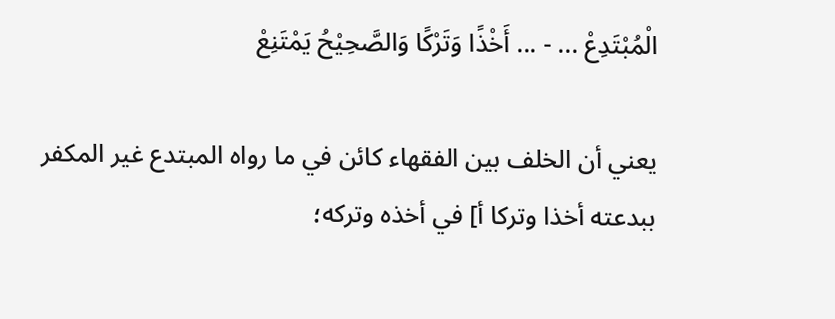الْمُبْتَدِعْ ... - ... أَخْذًا وَتَرْكًا وَالصَّحِيْحُ يَمْتَنِعْ

يعني أن الخلف بين الفقهاء كائن في ما رواه المبتدع غير المكفر ببدعته أخذا وتركا أ] في أخذه وتركه؛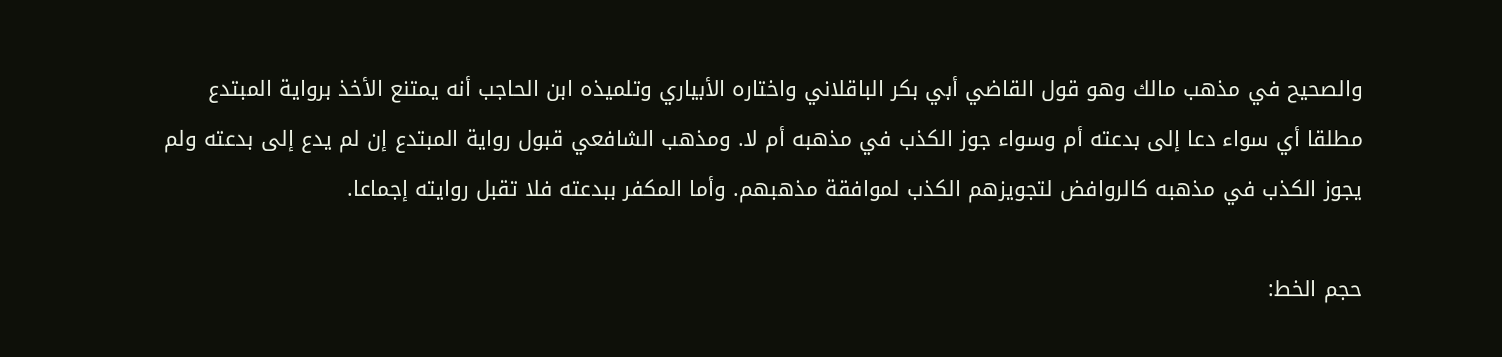والصحيح في مذهب مالك وهو قول القاضي أبي بكر الباقلاني واختاره الأبياري وتلميذه ابن الحاجب أنه يمتنع الأخذ برواية المبتدع مطلقا أي سواء دعا إلى بدعته أم وسواء جوز الكذب في مذهبه أم لا. ومذهب الشافعي قبول رواية المبتدع إن لم يدع إلى بدعته ولم يجوز الكذب في مذهبه كالروافض لتجويزهم الكذب لموافقة مذهبهم. وأما المكفر ببدعته فلا تقبل روايته إجماعا.

حجم الخط: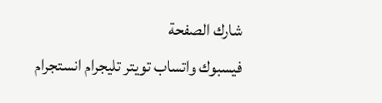شارك الصفحة
فيسبوك واتساب تويتر تليجرام انستجرام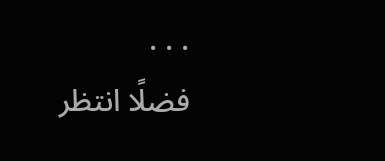. . .
فضلًا انتظر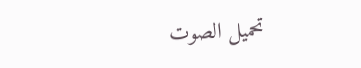تحميل الصوت